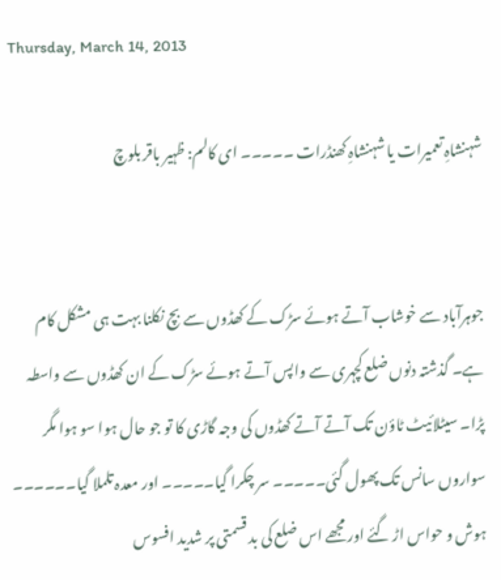Thursday, March 14, 2013

شہنشاہِ تعمیرات یا شہنشاہِ کھنڈرات ۔۔۔۔۔ ای کالم: ظہیر باقر بلوچ


جوہرآباد سے خوشاب آتے ہوئے سڑک کے کھڈوں سے بچ نکلنا بہت ہی مشکل کام ہے۔ گذشتہ دنوں ضلع کچہری سے واپس آتے ہوئے سڑک کے ان کھڈوں سے واسطہ پڑا۔ سیٹلائیٹ ٹاؤن تک آتے آتے کھڈوں کی وجہ گاڑی کا تو جو حال ہوا سو ہوا مگر سواروں سانس تک پھول گئی۔۔۔۔۔ سر چکرا گیا۔۔۔۔۔ اور معدہ تلملا گیا۔۔۔۔۔۔ ہوش و حواس اڑ گئے اور مجھے اس ضلع کی بد قسمتی پر شدید افسوس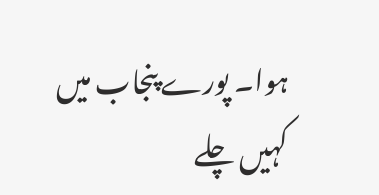ہوا۔ پورے پنجاب میں کہیں چلے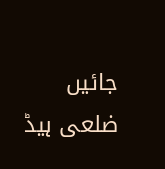جائیں ضلعی ہیڈ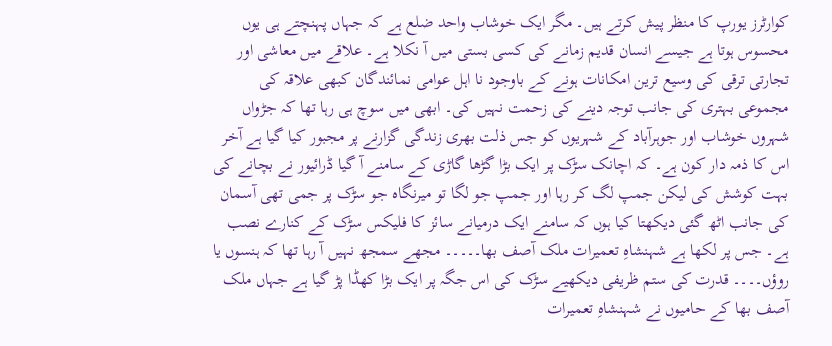کوارٹرز یورپ کا منظر پیش کرتے ہیں۔ مگر ایک خوشاب واحد ضلع ہے کہ جہاں پہنچتے ہی یوں محسوس ہوتا ہے جیسے انسان قدیم زمانے کی کسی بستی میں آ نکلا ہے۔ علاقے میں معاشی اور تجارتی ترقی کی وسیع ترین امکانات ہونے کے باوجود نا اہل عوامی نمائندگان کبھی علاقہ کی مجموعی بہتری کی جانب توجہ دینے کی زحمت نہیں کی۔ ابھی میں سوچ ہی رہا تھا کہ جڑواں شہروں خوشاب اور جوہرآباد کے شہریوں کو جس ذلت بھری زندگی گزارنے پر مجبور کیا گیا ہے آخر اس کا ذمہ دار کون ہے۔ کہ اچانک سڑک پر ایک بڑا گڑھا گاڑی کے سامنے آ گیا ڈرائیور نے بچانے کی بہت کوشش کی لیکن جمپ لگ کر رہا اور جمپ جو لگا تو میرنگاہ جو سڑک پر جمی تھی آسمان کی جانب اٹھ گئی دیکھتا کیا ہوں کہ سامنے ایک درمیانے سائز کا فلیکس سڑک کے کنارے نصب ہے۔ جس پر لکھا ہے شہنشاہِ تعمیرات ملک آصف بھا۔۔۔۔۔ مجھے سمجھ نہیں آ رہا تھا کہ ہنسوں یا روؤں۔۔۔۔ قدرت کی ستم ظریفی دیکھیے سڑک کی اس جگہ پر ایک بڑا کھڈا پڑ گیا ہے جہاں ملک آصف بھا کے حامیوں نے شہنشاہِ تعمیرات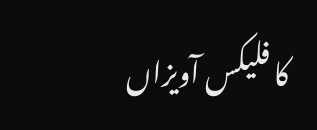کا فلیکس آویزاں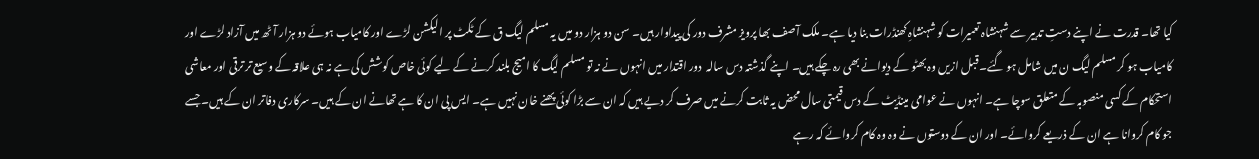کیا تھا۔ قدرت نے اپنے دستِ تدبیر سے شہنشاہ تعمیرات کو شہنشاہِ کھنڈرات بنا دیا ہے۔ ملک آصف بھا پرویز مشرف دور کی پیداوار ہیں۔ سن دو ہزار دو میں یہ مسلم لیگ ق کے ٹکٹ پر الیکشن لڑے اور کامیاب ہوئے دو ہزار آٹھ میں آزاد لڑے اور کامیاب ہو کر مسلم لیگ ن میں شامل ہو گئے۔ قبل ازیں وہ بھٹو کے دیوانے بھی رہ چکے ہیں۔ اپنے گذشتہ دس سالہ  دور اقتدار میں انہوں نے نہ تو مسلم لیگ کا امیج بلند کرنے کے لیے کوئی خاص کوشش کی ہے نہ ہی علاقہ کے وسیع تر ترقی اور معاشی استحکام کے کسی منصوبہ کے متعلق سوچا ہے۔ انہوں نے عوامی مینڈیٹ کے دس قیمتی سال محض یہ ثابت کرنے میں صرف کر دیے ہیں کہ ان سے بڑا کوئی پھنے خان نہیں ہے۔ ایس پی ان کا ہے تھانے ان کے ہیں۔ سرکاری دفاتر ان کے ہیں۔ جسے جو کام کروانا ہے ان کے ذریعے کروائے۔ اور ان کے دوستوں نے وہ وہ کام کروائے کہ رہے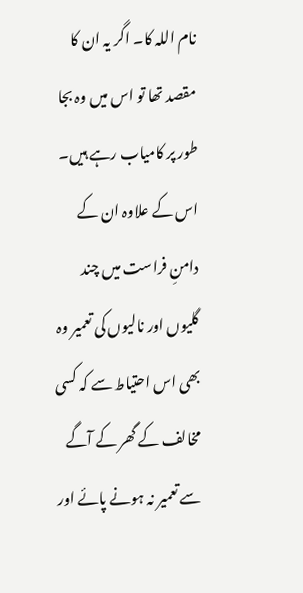نام اللہ کا۔ اگر یہ ان کا مقصد تھا تو اس میں وہ بجا طور پر کامیاب رہے ہیں۔ اس کے علاوہ ان کے دامنِ فراست میں چند گلیوں اور نالیوں کی تعمیر وہ بھی اس احتیاط سے کہ کسی مخالف کے گھر کے آگے سے تعمیر نہ ہونے پائے اور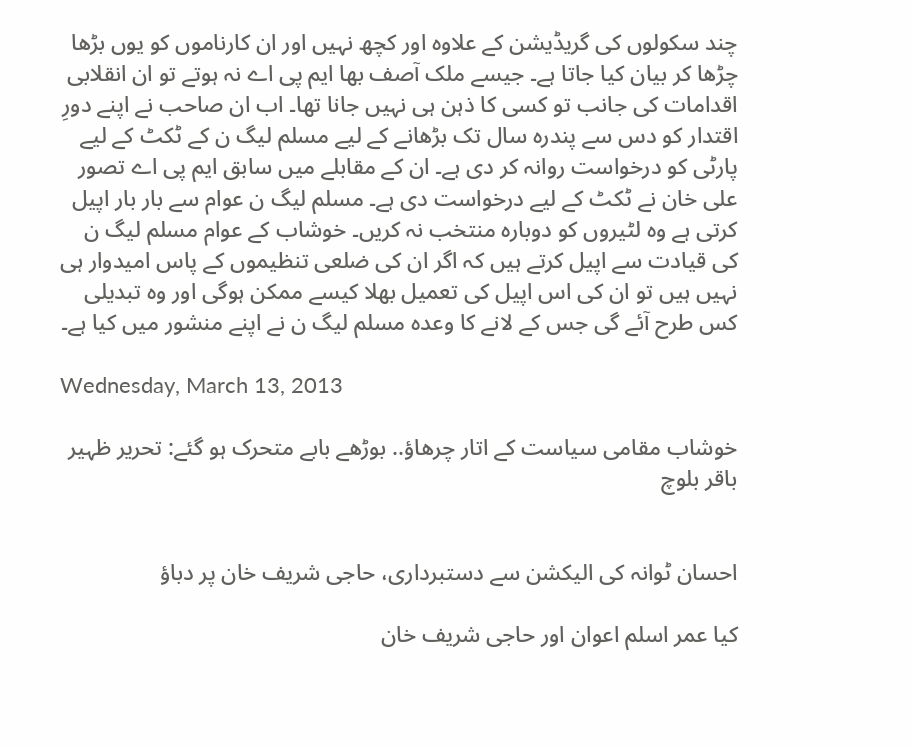چند سکولوں کی گریڈیشن کے علاوہ اور کچھ نہیں اور ان کارناموں کو یوں بڑھا چڑھا کر بیان کیا جاتا ہے۔ جیسے ملک آصف بھا ایم پی اے نہ ہوتے تو ان انقلابی اقدامات کی جانب تو کسی کا ذہن ہی نہیں جانا تھا۔ اب ان صاحب نے اپنے دورِ اقتدار کو دس سے پندرہ سال تک بڑھانے کے لیے مسلم لیگ ن کے ٹکٹ کے لیے پارٹی کو درخواست روانہ کر دی ہے۔ ان کے مقابلے میں سابق ایم پی اے تصور علی خان نے ٹکٹ کے لیے درخواست دی ہے۔ مسلم لیگ ن عوام سے بار بار اپیل کرتی ہے وہ لٹیروں کو دوبارہ منتخب نہ کریں۔ خوشاب کے عوام مسلم لیگ ن کی قیادت سے اپیل کرتے ہیں کہ اگر ان کی ضلعی تنظیموں کے پاس امیدوار ہی نہیں ہیں تو ان کی اس اپیل کی تعمیل بھلا کیسے ممکن ہوگی اور وہ تبدیلی کس طرح آئے گی جس کے لانے کا وعدہ مسلم لیگ ن نے اپنے منشور میں کیا ہے۔

Wednesday, March 13, 2013

خوشاب مقامی سیاست کے اتار چرھاؤ.. بوڑھے بابے متحرک ہو گئے: تحریر ظہیر باقر بلوچ


احسان ٹوانہ کی الیکشن سے دستبرداری، حاجی شریف خان پر دباؤ

کیا عمر اسلم اعوان اور حاجی شریف خان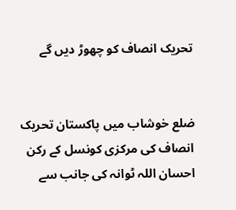تحریک انصاف کو چھوڑ دیں گے


ضلع خوشاب میں پاکستان تحریک انصاف کی مرکزی کونسل کے رکن احسان اللہ ٹوانہ کی جانب سے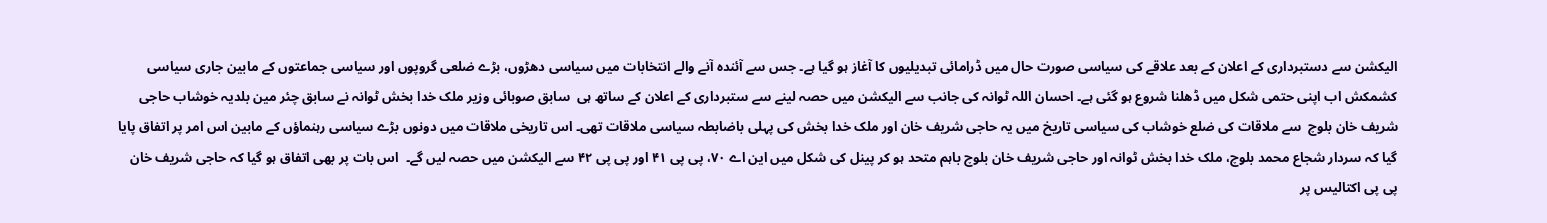الیکشن سے دستبرداری کے اعلان کے بعد علاقے کی سیاسی صورت حال میں ڈرامائی تبدیلیوں کا آغاز ہو گیا ہے۔ جس سے آئندہ آنے والے انتخابات میں سیاسی دھڑوں، بڑے ضلعی گروپوں اور سیاسی جماعتوں کے مابین جاری سیاسی کشمکش اب اپنی حتمی شکل میں ڈھلنا شروع ہو گئی ہے۔ احسان اللہ ٹوانہ کی جانب سے الیکشن میں حصہ لینے سے ستبرداری کے اعلان کے ساتھ ہی  سابق صوبائی وزیر ملک خدا بخش ٹوانہ نے سابق چئر مین بلدیہ خوشاب حاجی شریف خان بلوچ  سے ملاقات کی ضلع خوشاب کی سیاسی تاریخ میں یہ حاجی شریف خان اور ملک خدا بخش کی پہلی باضابطہ سیاسی ملاقات تھی۔ اس تاریخی ملاقات میں دونوں بڑے سیاسی رہنماؤں کے مابین اس امر پر اتفاق پایا گیا کہ سردار شجاع محمد بلوچ، ملک خدا بخش ٹوانہ اور حاجی شریف خان بلوچ باہم متحد ہو کر پینل کی شکل میں این اے ۷۰، پی پی ۴۱ اور پی پی ۴۲ سے الیکشن میں حصہ لیں گے۔  اس بات پر بھی اتفاق ہو گیا کہ حاجی شریف خان پی پی اکتالیس پر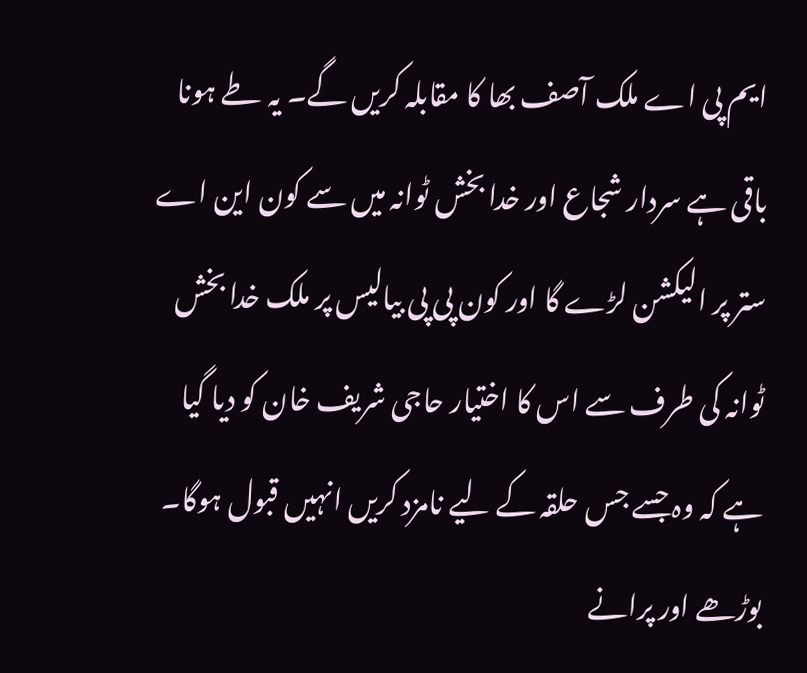ایم پی اے ملک آصف بھا کا مقابلہ کریں گے۔ یہ طے ہونا باقی ہے سردار شجاع اور خدا بخش ٹوانہ میں سے کون این اے ستر پر الیکشن لڑے گا اور کون پی پی بیالیس پر ملک خدا بخش ٹوانہ کی طرف سے اس کا اختیار حاجی شریف خان کو دیا گیا ہے کہ وہ جسے جس حلقہ کے لیے نامزد کریں انہیں قبول ہوگا۔ بوڑھے اور پرانے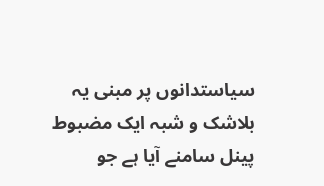سیاستدانوں پر مبنی یہ بلاشک و شبہ ایک مضبوط پینل سامنے آیا ہے جو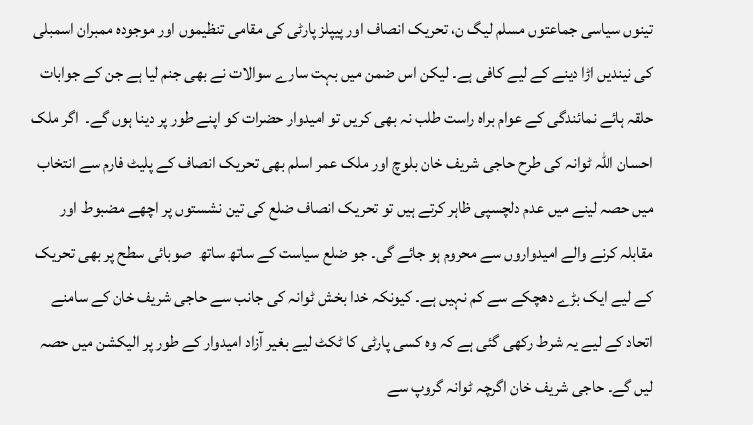تینوں سیاسی جماعتوں مسلم لیگ ن، تحریک انصاف اور پیپلز پارٹی کی مقامی تنظیموں اور موجودہ ممبران اسمبلی کی نیندیں اڑا دینے کے لیے کافی ہے۔ لیکن اس ضمن میں بہت سارے سوالات نے بھی جنم لیا ہے جن کے جوابات حلقہ ہائے نمائندگی کے عوام براہ راست طلب نہ بھی کریں تو امیدوار حضرات کو اپنے طور پر دینا ہوں گے۔  اگر ملک احسان اللہ ٹوانہ کی طرح حاجی شریف خان بلوچ اور ملک عمر اسلم بھی تحریک انصاف کے پلیٹ فارم سے انتخاب میں حصہ لینے میں عدم دلچسپی ظاہر کرتے ہیں تو تحریک انصاف ضلع کی تین نشستوں پر اچھے مضبوط اور مقابلہ کرنے والے امیدواروں سے محروم ہو جائے گی۔ جو ضلع سیاست کے ساتھ ساتھ  صوبائی سطح پر بھی تحریک کے لیے ایک بڑے دھچکے سے کم نہیں ہے۔ کیونکہ خدا بخش ٹوانہ کی جانب سے حاجی شریف خان کے سامنے اتحاد کے لیے یہ شرط رکھی گئی ہے کہ وہ کسی پارٹی کا ٹکٹ لیے بغیر آزاد امیدوار کے طور پر الیکشن میں حصہ لیں گے۔ حاجی شریف خان اگرچہ ٹوانہ گروپ سے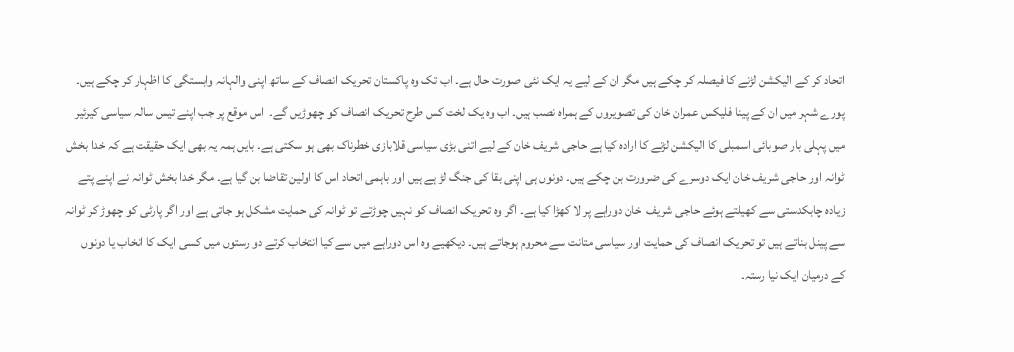اتحاد کر کے الیکشن لڑنے کا فیصلہ کر چکے ہیں مگر ان کے لیے یہ ایک نئی صورت حال ہے۔ اب تک وہ پاکستان تحریک انصاف کے ساتھ اپنی والہانہ وابستگی کا اظہار کر چکے ہیں۔ پورے شہر میں ان کے پینا فلیکس عمران خان کی تصویروں کے ہمراہ نصب ہیں۔ اب وہ یک لخت کس طرح تحریک انصاف کو چھوڑیں گے۔  اس موقع پر جب اپنے تیس سالہ سیاسی کیرئیر میں پہلی بار صوبائی اسمبلی کا الیکشن لڑنے کا ارادہ کیا ہے حاجی شریف خان کے لیے اتنی بڑی سیاسی قلابازی خطرناک بھی ہو سکتی ہے۔ بایں ہمہ یہ بھی ایک حقیقت ہے کہ خدا بخش ٹوانہ اور حاجی شریف خان ایک دوسرے کی ضرورت بن چکے ہیں۔ دونوں ہی اپنی بقا کی جنگ لڑ ہے ہیں اور باہمی اتحاد اس کا اولین تقاضا بن گیا ہے۔ مگر خدا بخش ٹوانہ نے اپنے پتے زیادہ چابکدستی سے کھیلتے ہوئے حاجی شریف  خان دوراہے پر لا کھڑا کیا ہے۔ اگر وہ تحریک انصاف کو نہیں چوڑتے تو ٹوانہ کی حمایت مشکل ہو جاتی ہے اور اگر پارٹی کو چھوڑ کر ٹوانہ سے پینل بناتے ہیں تو تحریک انصاف کی حمایت اور سیاسی متانت سے محروم ہوجاتے ہیں۔ دیکھیے وہ اس دوراہے میں سے کیا انتخاب کرتے دو رستوں میں کسی ایک کا انخاب یا دونوں کے درمیان ایک نیا رستہ۔